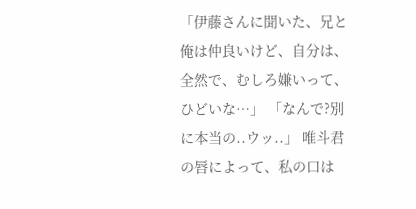「伊藤さんに聞いた、兄と俺は仲良いけど、自分は、全然で、むしろ嫌いって、ひどいな…」 「なんで?別に本当の..ウッ..」 唯斗君の唇によって、私の口は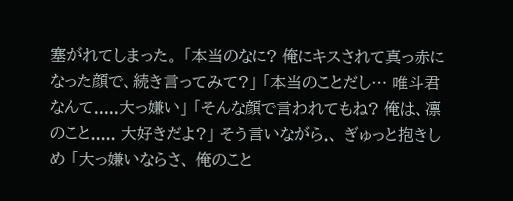塞がれてしまった。 「本当のなに? 俺にキスされて真っ赤になった顔で、続き言ってみて?」 「本当のことだし… 唯斗君なんて.....大っ嫌い」 「そんな顔で言われてもね? 俺は、凛のこと..... 大好きだよ?」 そう言いながら.、 ぎゅっと抱きしめ 「大っ嫌いならさ、 俺のこと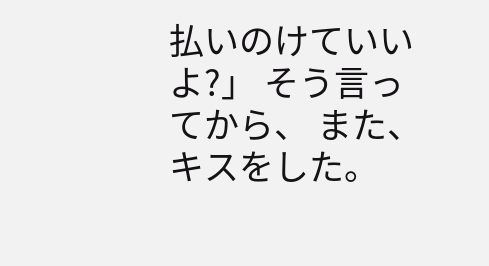払いのけていいよ?」 そう言ってから、 また、キスをした。